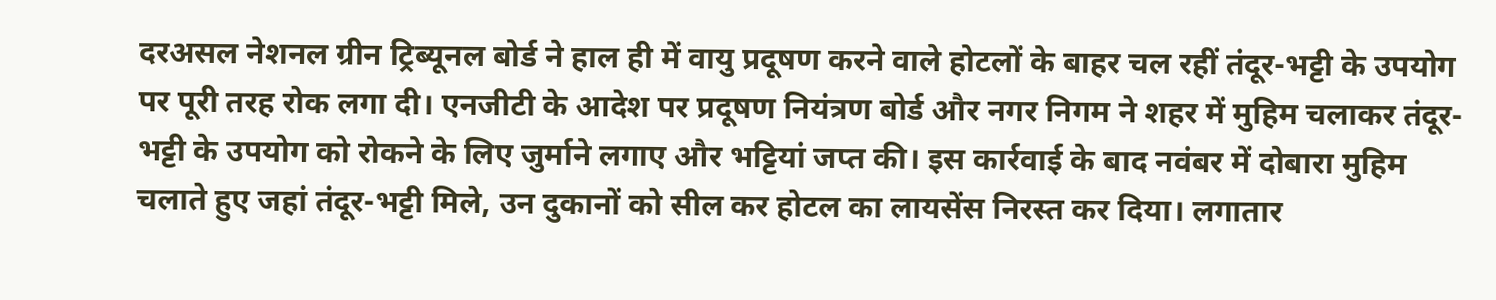दरअसल नेशनल ग्रीन ट्रिब्यूनल बोर्ड ने हाल ही में वायु प्रदूषण करने वाले होटलों के बाहर चल रहीं तंदूर-भट्टी के उपयोग पर पूरी तरह रोक लगा दी। एनजीटी के आदेश पर प्रदूषण नियंत्रण बोर्ड और नगर निगम ने शहर में मुहिम चलाकर तंदूर-भट्टी के उपयोग को रोकने के लिए जुर्माने लगाए और भट्टियां जप्त की। इस कार्रवाई के बाद नवंबर में दोबारा मुहिम चलाते हुए जहां तंदूर-भट्टी मिले, उन दुकानों को सील कर होटल का लायसेंस निरस्त कर दिया। लगातार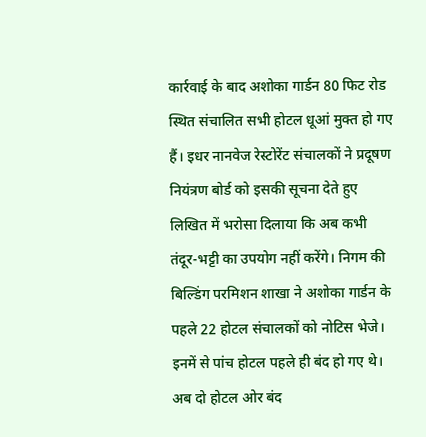कार्रवाई के बाद अशोका गार्डन 80 फिट रोड स्थित संचालित सभी होटल धूआं मुक्त हो गए हैं। इधर नानवेज रेस्टोरेंट संचालकों ने प्रदूषण नियंत्रण बोर्ड को इसकी सूचना देते हुए लिखित में भरोसा दिलाया कि अब कभी तंदूर-भट्टी का उपयोग नहीं करेंगे। निगम की बिल्डिंग परमिशन शाखा ने अशोका गार्डन के पहले 22 होटल संचालकों को नोटिस भेजे। इनमें से पांच होटल पहले ही बंद हो गए थे। अब दो होटल ओर बंद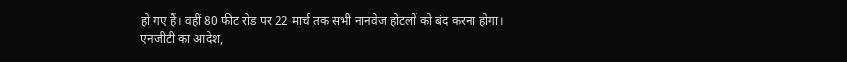हो गए हैं। वहीं 80 फीट रोड पर 22 मार्च तक सभी नानवेज होटलों को बंद करना होगा।
एनजीटी का आदेश,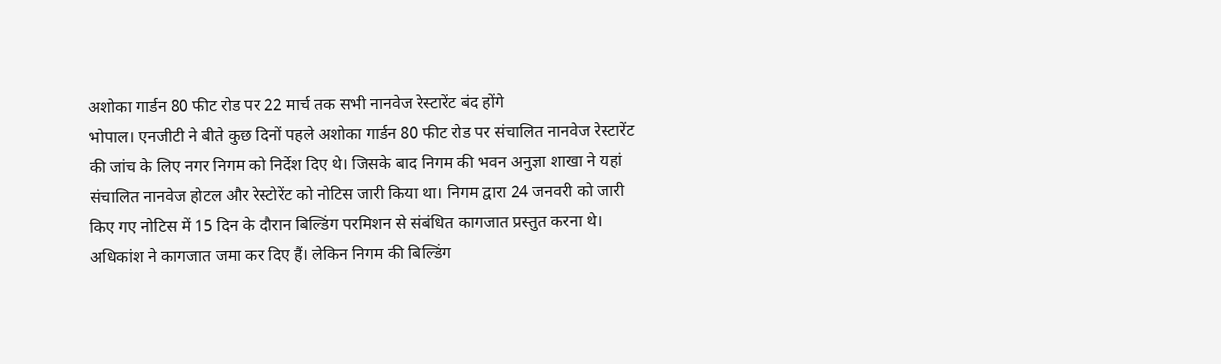अशोका गार्डन 80 फीट रोड पर 22 मार्च तक सभी नानवेज रेस्टारेंट बंद होंगे
भोपाल। एनजीटी ने बीते कुछ दिनों पहले अशोका गार्डन 80 फीट रोड पर संचालित नानवेज रेस्टारेंट की जांच के लिए नगर निगम को निर्देश दिए थे। जिसके बाद निगम की भवन अनुज्ञा शाखा ने यहां संचालित नानवेज होटल और रेस्टोरेंट को नोटिस जारी किया था। निगम द्वारा 24 जनवरी को जारी किए गए नोटिस में 15 दिन के दौरान बिल्डिंग परमिशन से संबंधित कागजात प्रस्तुत करना थे। अधिकांश ने कागजात जमा कर दिए हैं। लेकिन निगम की बिल्डिंग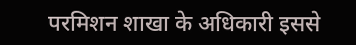परमिशन शाखा के अधिकारी इससे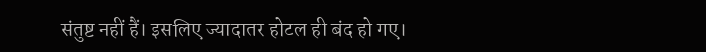संतुष्ट नहीं हैं। इसलिए ज्यादातर होटल ही बंद हो गए।